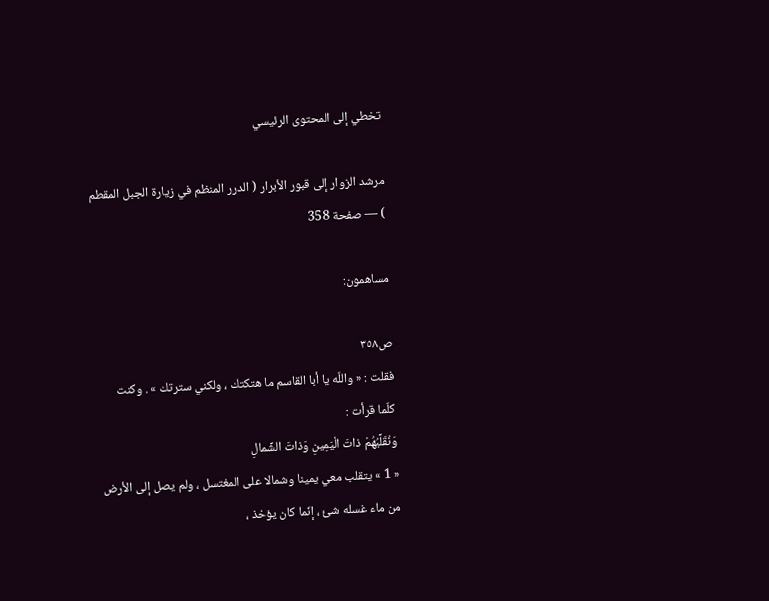تخطي إلى المحتوى الرئيسي

مرشد الزوار إلى قبور الأبرار ( الدرر المنظم في زيارة الجبل المقطم ) — صفحة 358

مساهمون:

ص٣٥٨
فقلت : « واللّه يا أبا القاسم ما هتكتك ، ولكني سترتك » . وكنت كلّما قرأت :
وَنُقَلِّبُهُمْ ذاتَ الْيَمِينِ وَذاتَ الشِّمالِ
« 1 » يتقلب معي يمينا وشمالا على المغتسل ، ولم يصل إلى الأرض من ماء غسله شئ ، إنّما كان يؤخذ ،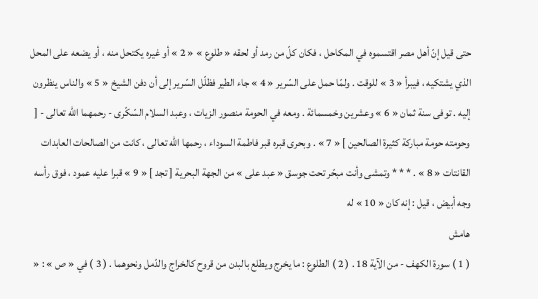حتى قيل إنّ أهل مصر اقتسموه في المكاحل ، فكان كلّ من رمد أو لحقه « طلوع » « 2 » أو غيره يكتحل منه ، أو يضعه على المحل الذي يشتكيه ، فيبرأ « 3 » للوقت . ولمّا حمل على السّرير « 4 » جاء الطير فظلّل السّرير إلى أن دفن الشيخ « 5 » والناس ينظرون إليه . توفى سنة ثمان « 6 » وعشرين وخمسمائة . ومعه في الحومة منصور الزيات ، وعبد السلام السّكّرى - رحمهما اللّه تعالى - [ وحومته حومة مباركة كثيرة الصالحين ] « 7 » . وبحرى قبره قبر فاطمة السوداء ، رحمها اللّه تعالى ، كانت من الصالحات العابدات القانتات « 8 » . * * * وتمشى وأنت مبحّر تحت جوسق « عبد على » من الجهة البحرية [ تجد ] « 9 » قبرا عليه عمود ، فوق رأسه وجه أبيض ، قيل : إنه كان « 10 » له
هامش
( 1 ) سورة الكهف - من الآية 18 . ( 2 ) الطلوع : ما يخرج ويطلع بالبدن من قروح كالخراج والدّمل ونحوهما . ( 3 ) في « ص » : «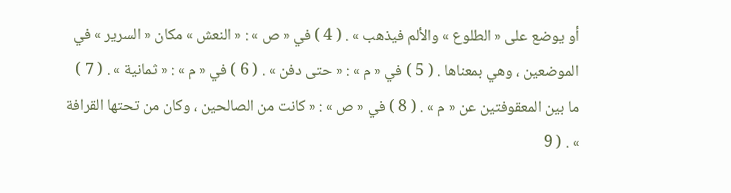أو يوضع على « الطلوع » والألم فيذهب » . ( 4 ) في « ص » : « النعش » مكان « السرير » في الموضعين ، وهي بمعناها . ( 5 ) في « م » : « حتى دفن » . ( 6 ) في « م » : « ثمانية » . ( 7 ) ما بين المعقوفتين عن « م » . ( 8 ) في « ص » : « كانت من الصالحين ، وكان من تحتها القرافة » . ( 9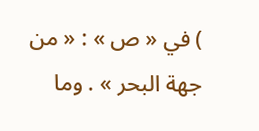) في « ص » : « من جهة البحر » . وما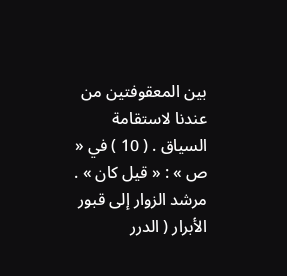بين المعقوفتين من عندنا لاستقامة السياق . ( 10 ) في « ص » : « قيل كان » .
مرشد الزوار إلى قبور الأبرار ( الدرر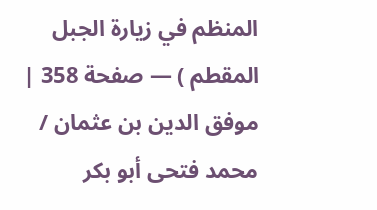المنظم في زيارة الجبل المقطم ) — صفحة 358 | موفق الدين بن عثمان / محمد فتحى أبو بكر